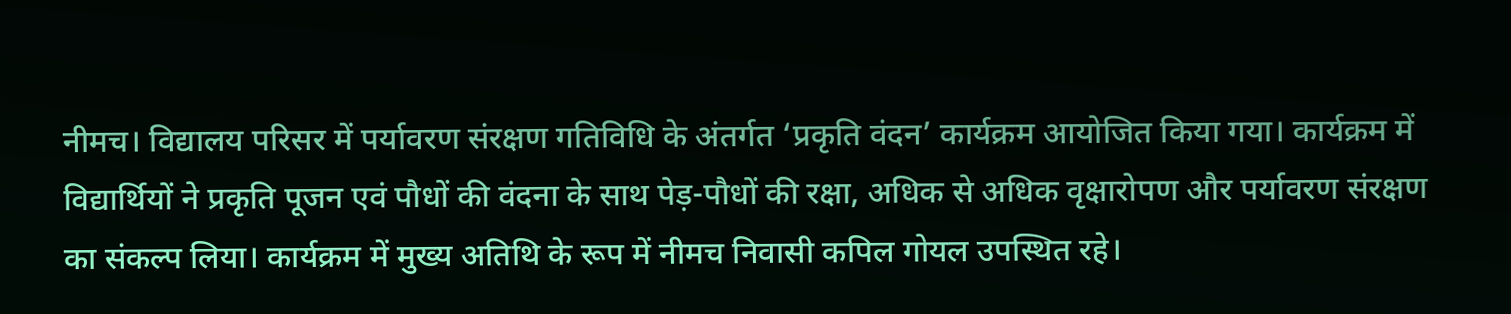नीमच। विद्यालय परिसर में पर्यावरण संरक्षण गतिविधि के अंतर्गत ‘प्रकृति वंदन’ कार्यक्रम आयोजित किया गया। कार्यक्रम में विद्यार्थियों ने प्रकृति पूजन एवं पौधों की वंदना के साथ पेड़-पौधों की रक्षा, अधिक से अधिक वृक्षारोपण और पर्यावरण संरक्षण का संकल्प लिया। कार्यक्रम में मुख्य अतिथि के रूप में नीमच निवासी कपिल गोयल उपस्थित रहे।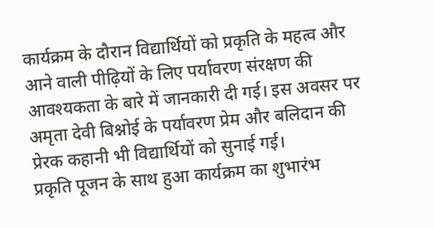कार्यक्रम के दौरान विद्यार्थियों को प्रकृति के महत्व और आने वाली पीढ़ियों के लिए पर्यावरण संरक्षण की आवश्यकता के बारे में जानकारी दी गई। इस अवसर पर अमृता देवी बिश्नोई के पर्यावरण प्रेम और बलिदान की प्रेरक कहानी भी विद्यार्थियों को सुनाई गई।
प्रकृति पूजन के साथ हुआ कार्यक्रम का शुभारंभ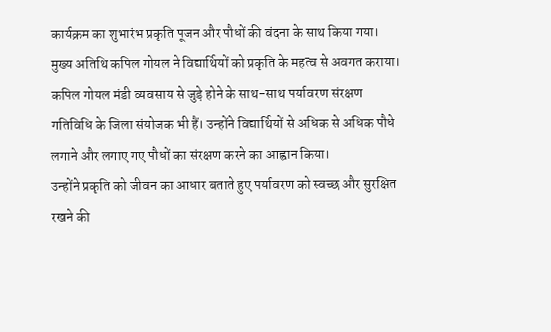कार्यक्रम का शुभारंभ प्रकृति पूजन और पौधों की वंदना के साथ किया गया। मुख्य अतिथि कपिल गोयल ने विद्यार्थियों को प्रकृति के महत्व से अवगत कराया। कपिल गोयल मंडी व्यवसाय से जुड़े होने के साथ-साथ पर्यावरण संरक्षण गतिविधि के जिला संयोजक भी हैं। उन्होंने विद्यार्थियों से अधिक से अधिक पौधे लगाने और लगाए गए पौधों का संरक्षण करने का आह्वान किया।
उन्होंने प्रकृति को जीवन का आधार बताते हुए पर्यावरण को स्वच्छ और सुरक्षित रखने की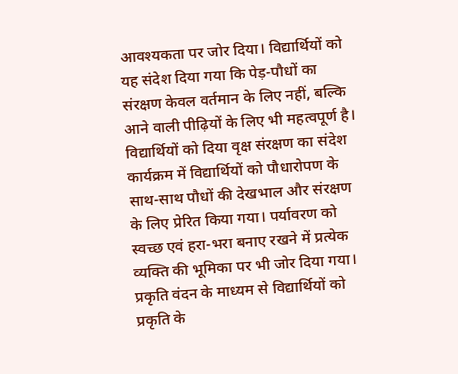आवश्यकता पर जोर दिया। विद्यार्थियों को यह संदेश दिया गया कि पेड़-पौधों का संरक्षण केवल वर्तमान के लिए नहीं, बल्कि आने वाली पीढ़ियों के लिए भी महत्वपूर्ण है।
विद्यार्थियों को दिया वृक्ष संरक्षण का संदेश
कार्यक्रम में विद्यार्थियों को पौधारोपण के साथ-साथ पौधों की देखभाल और संरक्षण के लिए प्रेरित किया गया। पर्यावरण को स्वच्छ एवं हरा-भरा बनाए रखने में प्रत्येक व्यक्ति की भूमिका पर भी जोर दिया गया। प्रकृति वंदन के माध्यम से विद्यार्थियों को प्रकृति के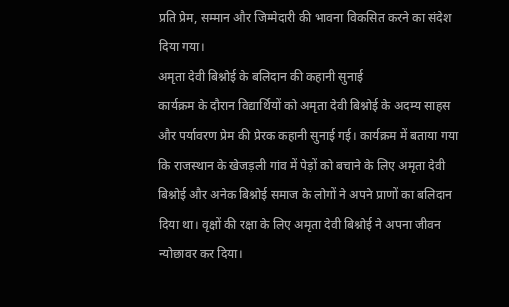प्रति प्रेम, सम्मान और जिम्मेदारी की भावना विकसित करने का संदेश दिया गया।
अमृता देवी बिश्नोई के बलिदान की कहानी सुनाई
कार्यक्रम के दौरान विद्यार्थियों को अमृता देवी बिश्नोई के अदम्य साहस और पर्यावरण प्रेम की प्रेरक कहानी सुनाई गई। कार्यक्रम में बताया गया कि राजस्थान के खेजड़ली गांव में पेड़ों को बचाने के लिए अमृता देवी बिश्नोई और अनेक बिश्नोई समाज के लोगों ने अपने प्राणों का बलिदान दिया था। वृक्षों की रक्षा के लिए अमृता देवी बिश्नोई ने अपना जीवन न्योछावर कर दिया।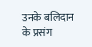उनके बलिदान के प्रसंग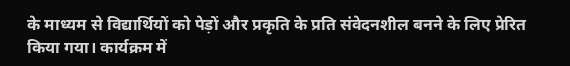के माध्यम से विद्यार्थियों को पेड़ों और प्रकृति के प्रति संवेदनशील बनने के लिए प्रेरित किया गया। कार्यक्रम में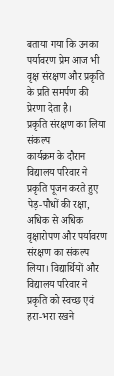बताया गया कि उनका पर्यावरण प्रेम आज भी वृक्ष संरक्षण और प्रकृति के प्रति समर्पण की प्रेरणा देता है।
प्रकृति संरक्षण का लिया संकल्प
कार्यक्रम के दौरान विद्यालय परिवार ने प्रकृति पूजन करते हुए पेड़-पौधों की रक्षा, अधिक से अधिक वृक्षारोपण और पर्यावरण संरक्षण का संकल्प लिया। विद्यार्थियों और विद्यालय परिवार ने प्रकृति को स्वच्छ एवं हरा-भरा रखने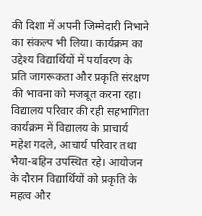की दिशा में अपनी जिम्मेदारी निभाने का संकल्प भी लिया। कार्यक्रम का उद्देश्य विद्यार्थियों में पर्यावरण के प्रति जागरूकता और प्रकृति संरक्षण की भावना को मजबूत करना रहा।
विद्यालय परिवार की रही सहभागिता
कार्यक्रम में विद्यालय के प्राचार्य महेश गदले, आचार्य परिवार तथा भैया-बहिन उपस्थित रहे। आयोजन के दौरान विद्यार्थियों को प्रकृति के महत्व और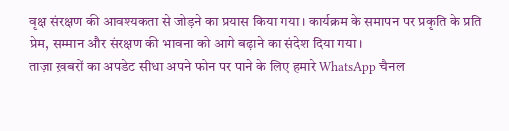वृक्ष संरक्षण की आवश्यकता से जोड़ने का प्रयास किया गया। कार्यक्रम के समापन पर प्रकृति के प्रति प्रेम, सम्मान और संरक्षण की भावना को आगे बढ़ाने का संदेश दिया गया।
ताज़ा ख़बरों का अपडेट सीधा अपने फोन पर पाने के लिए हमारे WhatsApp चैनल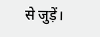से जुड़ें।